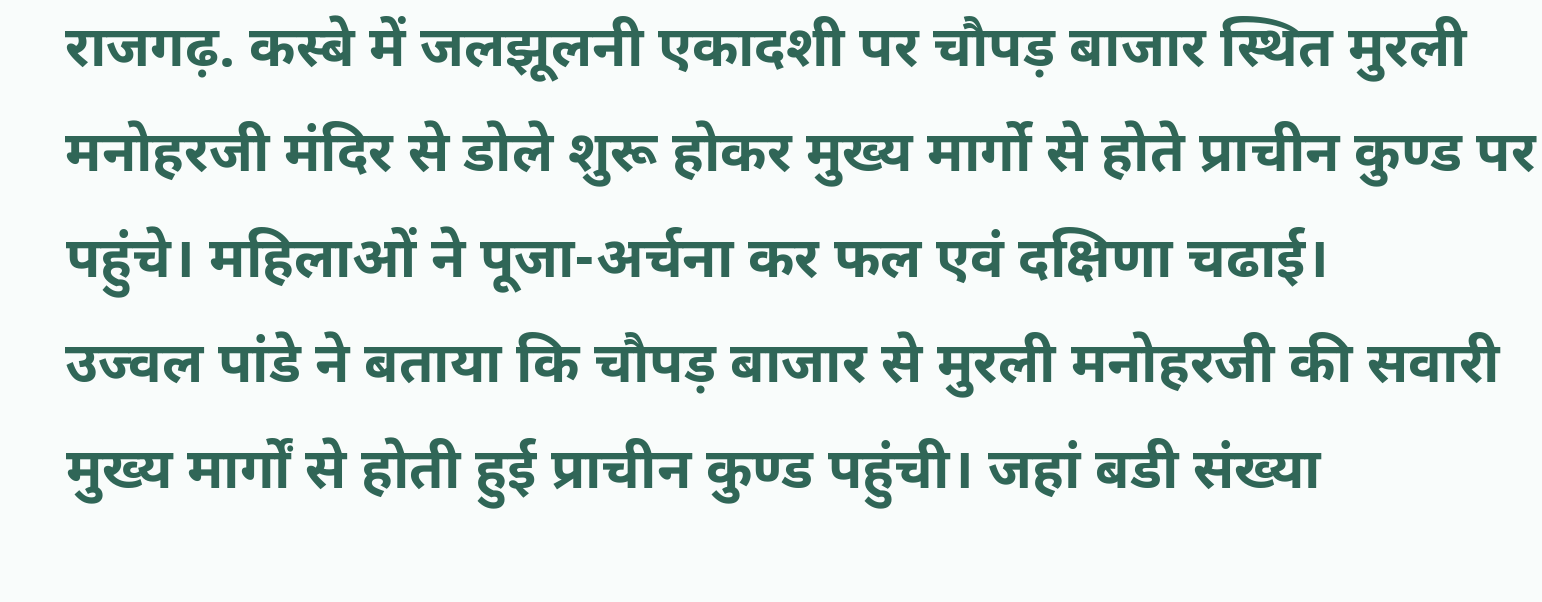राजगढ़. कस्बे में जलझूलनी एकादशी पर चौपड़ बाजार स्थित मुरली मनोहरजी मंदिर से डोले शुरू होकर मुख्य मार्गो से होते प्राचीन कुण्ड पर पहुंचे। महिलाओं ने पूजा-अर्चना कर फल एवं दक्षिणा चढाई।
उज्वल पांडे ने बताया कि चौपड़ बाजार से मुरली मनोहरजी की सवारी मुख्य मार्गों से होती हुई प्राचीन कुण्ड पहुंची। जहां बडी संख्या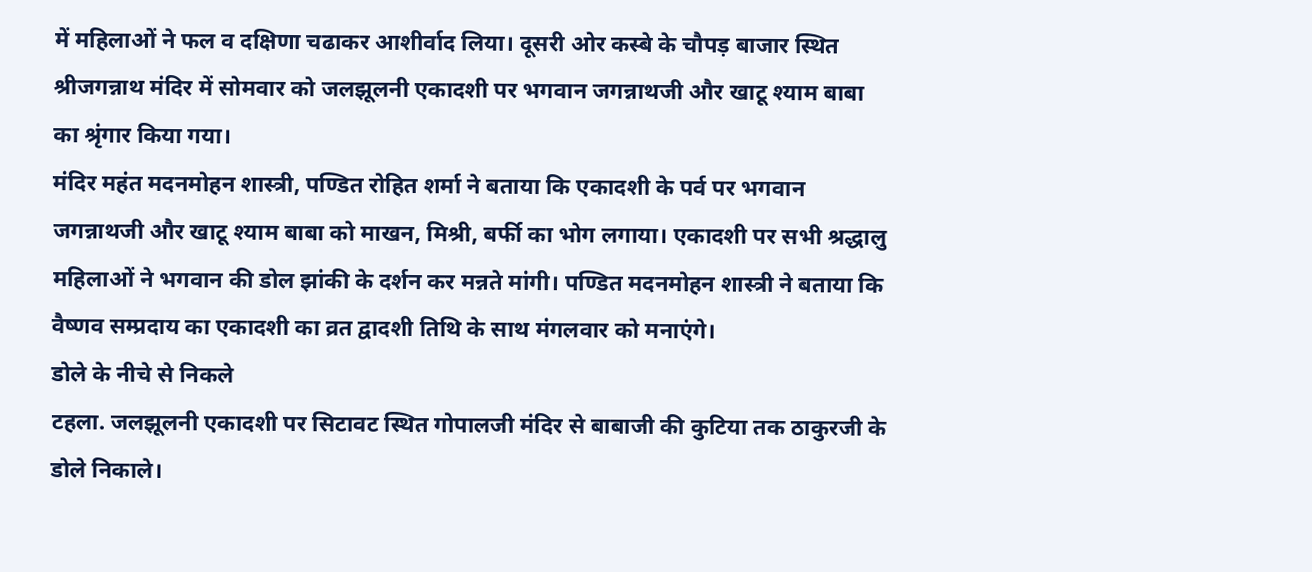में महिलाओं ने फल व दक्षिणा चढाकर आशीर्वाद लिया। दूसरी ओर कस्बे के चौपड़ बाजार स्थित श्रीजगन्नाथ मंदिर में सोमवार को जलझूलनी एकादशी पर भगवान जगन्नाथजी और खाटू श्याम बाबा का श्रृंगार किया गया।
मंदिर महंत मदनमोहन शास्त्री, पण्डित रोहित शर्मा ने बताया कि एकादशी के पर्व पर भगवान जगन्नाथजी और खाटू श्याम बाबा को माखन, मिश्री, बर्फी का भोग लगाया। एकादशी पर सभी श्रद्धालु महिलाओं ने भगवान की डोल झांकी के दर्शन कर मन्नते मांगी। पण्डित मदनमोहन शास्त्री ने बताया कि वैष्णव सम्प्रदाय का एकादशी का व्रत द्वादशी तिथि के साथ मंगलवार को मनाएंगे।
डोले के नीचे से निकले
टहला. जलझूलनी एकादशी पर सिटावट स्थित गोपालजी मंदिर से बाबाजी की कुटिया तक ठाकुरजी के डोले निकाले।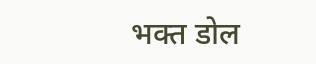भक्त डोल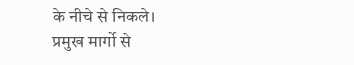के नीचे से निकले।
प्रमुख मार्गो से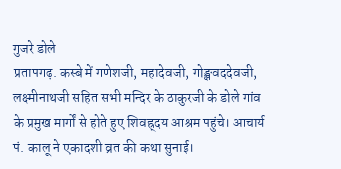गुजरे डोले
प्रतापगढ़. कस्बे में गणेशजी, महादेवजी, गोङ्क्षवददेवजी, लक्ष्मीनाथजी सहित सभी मन्दिर के ठाकुरजी के डोले गांव के प्रमुख मार्गों से होते हुए शिवह्र्दय आश्रम पहुंचे। आचार्य पं. कालू ने एकादशी व्रत की कथा सुनाई।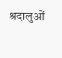श्रदालुओं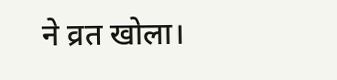ने व्रत खोला।